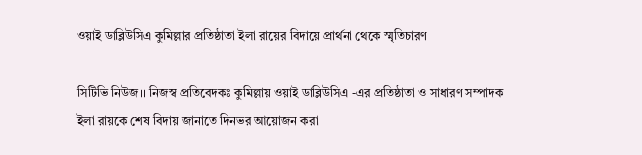ওয়াই ডাব্লিউসিএ কুমিল্লার প্রতিষ্ঠাতা ইলা রায়ের বিদায়ে প্রার্থনা থেকে স্মৃতিচারণ

সিটিভি নিউজ।। নিজস্ব প্রতিবেদকঃ কুমিল্লায় ওয়াই ডাব্লিউসিএ -এর প্রতিষ্ঠাতা ও সাধারণ সম্পাদক ইলা রায়কে শেষ বিদায় জানাতে দিনভর আয়োজন করা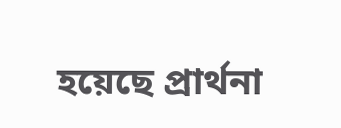হয়েছে প্রার্থনা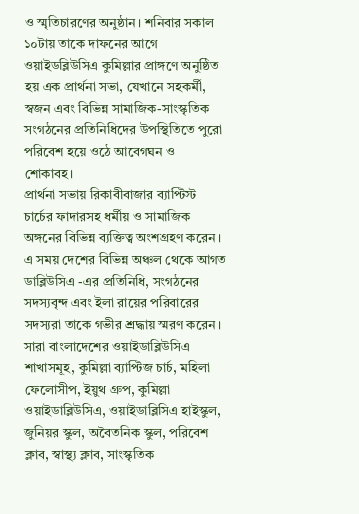ও স্মৃতিচারণের অনুষ্ঠান। শনিবার সকাল ১০টায় তাকে দাফনের আগে ওয়াইডব্লিউসিএ কুমিল্লার প্রাঙ্গণে অনুষ্ঠিত হয় এক প্রার্থনা সভা, যেখানে সহকর্মী, স্বজন এবং বিভিন্ন সামাজিক-সাংস্কৃতিক সংগঠনের প্রতিনিধিদের উপস্থিতিতে পুরো পরিবেশ হয়ে ওঠে আবেগঘন ও শোকাবহ।
প্রার্থনা সভায় রিকাবীবাজার ব্যাপ্টিস্ট চার্চের ফাদারসহ ধর্মীয় ও সামাজিক অঙ্গনের বিভিন্ন ব্যক্তিত্ব অংশগ্রহণ করেন। এ সময় দেশের বিভিন্ন অঞ্চল থেকে আগত ডাব্লিউসিএ -এর প্রতিনিধি, সংগঠনের সদস্যবৃন্দ এবং ইলা রায়ের পরিবারের সদস্যরা তাকে গভীর শ্রদ্ধায় স্মরণ করেন। সারা বাংলাদেশের ওয়াইডাব্লিউসিএ শাখাসমূহ, কুমিল্লা ব্যাপ্টিজ চার্চ, মহিলা ফেলোসীপ, ইয়ুথ গ্রুপ, কুমিল্লা ওয়াইডাব্লিউসিএ, ওয়াইডাব্লিসিএ হাইস্কুল, জুনিয়র স্কুল, অবৈতনিক স্কুল, পরিবেশ ক্লাব, স্বাস্থ্য ক্লাব, সাংস্কৃতিক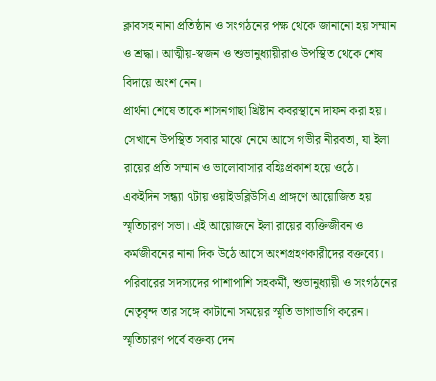ক্লাবসহ নানা প্রতিষ্ঠান ও সংগঠনের পক্ষ থেকে জানানো হয় সম্মান ও শ্রদ্ধা। আত্মীয়-স্বজন ও শুভানুধ্যায়ীরাও উপস্থিত থেকে শেষ বিদায়ে অংশ নেন।
প্রার্থনা শেষে তাকে শাসনগাছা খ্রিষ্টান কবরস্থানে দাফন করা হয়। সেখানে উপস্থিত সবার মাঝে নেমে আসে গভীর নীরবতা, যা ইলা রায়ের প্রতি সম্মান ও ভালোবাসার বহিঃপ্রকাশ হয়ে ওঠে।
একইদিন সন্ধ্যা ৭টায় ওয়াইডব্লিউসিএ প্রাঙ্গণে আয়োজিত হয় স্মৃতিচারণ সভা। এই আয়োজনে ইলা রায়ের ব্যক্তিজীবন ও কর্মজীবনের নানা দিক উঠে আসে অংশগ্রহণকারীদের বক্তব্যে। পরিবারের সদস্যদের পাশাপাশি সহকর্মী, শুভানুধ্যায়ী ও সংগঠনের নেতৃবৃন্দ তার সঙ্গে কাটানো সময়ের স্মৃতি ভাগাভাগি করেন।
স্মৃতিচারণ পর্বে বক্তব্য দেন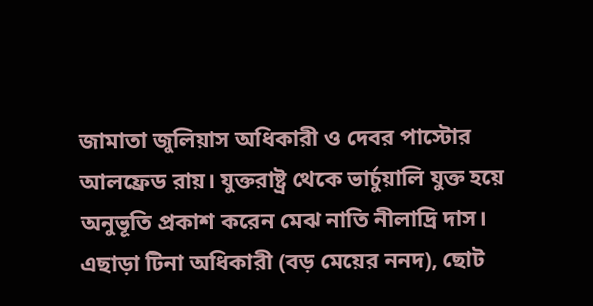জামাতা জুলিয়াস অধিকারী ও দেবর পাস্টোর আলফ্রেড রায়। যুক্তরাষ্ট্র থেকে ভার্চুয়ালি যুক্ত হয়ে অনুভূতি প্রকাশ করেন মেঝ নাতি নীলাদ্রি দাস। এছাড়া টিনা অধিকারী (বড় মেয়ের ননদ), ছোট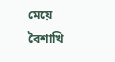মেয়ে বৈশাখি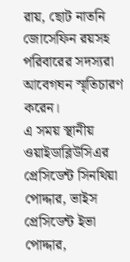রায়, ছোট নাতনি জোসেফিন রয়সহ পরিবারের সদস্যরা আবেগঘন স্মৃতিচারণ করেন।
এ সময় স্থানীয় ওয়াইডাব্লিউসিএর প্রেসিডেন্ট সিনথিয়া পোদ্দার, ভাইস প্রেসিডেন্ট ইভা পোদ্দার,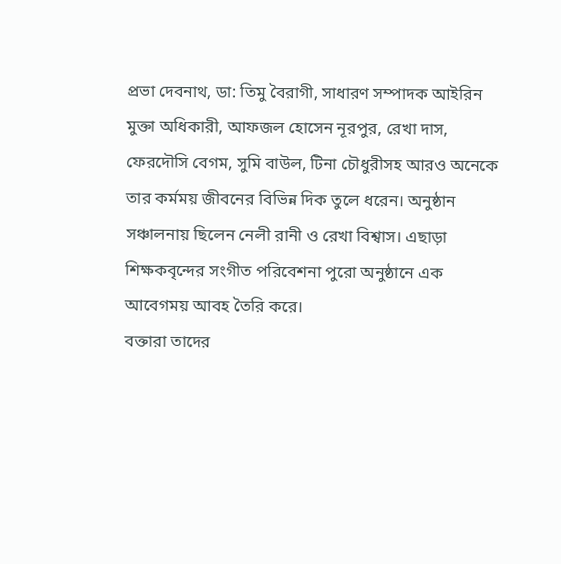প্রভা দেবনাথ, ডা: তিমু বৈরাগী, সাধারণ সম্পাদক আইরিন মুক্তা অধিকারী, আফজল হোসেন নূরপুর, রেখা দাস, ফেরদৌসি বেগম, সুমি বাউল, টিনা চৌধুরীসহ আরও অনেকে তার কর্মময় জীবনের বিভিন্ন দিক তুলে ধরেন। অনুষ্ঠান সঞ্চালনায় ছিলেন নেলী রানী ও রেখা বিশ্বাস। এছাড়া শিক্ষকবৃন্দের সংগীত পরিবেশনা পুরো অনুষ্ঠানে এক আবেগময় আবহ তৈরি করে।
বক্তারা তাদের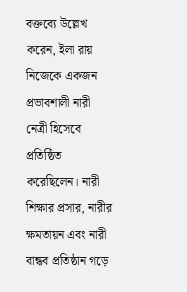বক্তব্যে উল্লেখ করেন, ইলা রায় নিজেকে একজন প্রভাবশালী নারী নেত্রী হিসেবে প্রতিষ্ঠিত করেছিলেন। নারী শিক্ষার প্রসার, নারীর ক্ষমতায়ন এবং নারী বান্ধব প্রতিষ্ঠান গড়ে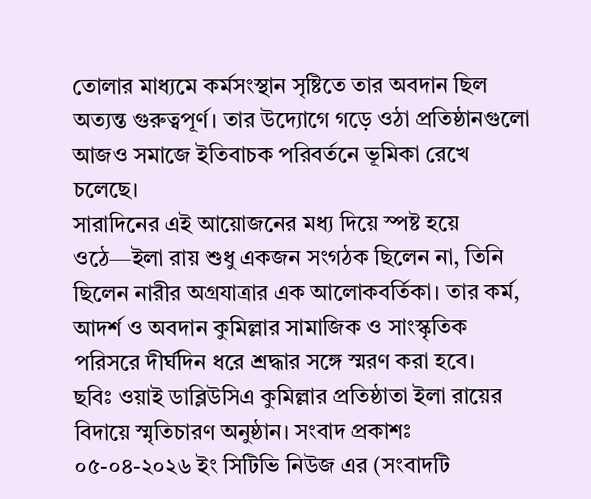তোলার মাধ্যমে কর্মসংস্থান সৃষ্টিতে তার অবদান ছিল অত্যন্ত গুরুত্বপূর্ণ। তার উদ্যোগে গড়ে ওঠা প্রতিষ্ঠানগুলো আজও সমাজে ইতিবাচক পরিবর্তনে ভূমিকা রেখে চলেছে।
সারাদিনের এই আয়োজনের মধ্য দিয়ে স্পষ্ট হয়ে ওঠে—ইলা রায় শুধু একজন সংগঠক ছিলেন না, তিনি ছিলেন নারীর অগ্রযাত্রার এক আলোকবর্তিকা। তার কর্ম, আদর্শ ও অবদান কুমিল্লার সামাজিক ও সাংস্কৃতিক পরিসরে দীর্ঘদিন ধরে শ্রদ্ধার সঙ্গে স্মরণ করা হবে।
ছবিঃ ওয়াই ডাব্লিউসিএ কুমিল্লার প্রতিষ্ঠাতা ইলা রায়ের বিদায়ে স্মৃতিচারণ অনুষ্ঠান। সংবাদ প্রকাশঃ ০৫-০৪-২০২৬ ইং সিটিভি নিউজ এর (সংবাদটি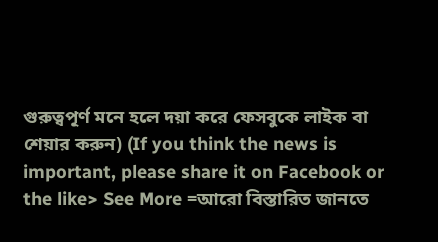গুরুত্বপূর্ণ মনে হলে দয়া করে ফেসবুকে লাইক বা শেয়ার করুন) (If you think the news is important, please share it on Facebook or the like> See More =আরো বিস্তারিত জানতে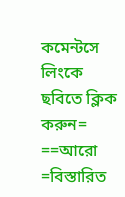কমেন্টসে লিংকে ছবিতে ক্লিক করুন= ==আরো =বিস্তারিত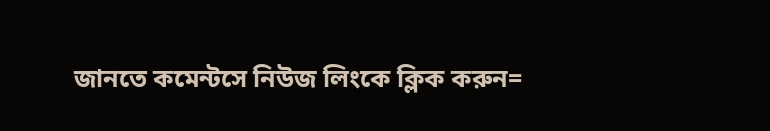জানতে কমেন্টসে নিউজ লিংকে ক্লিক করুন=